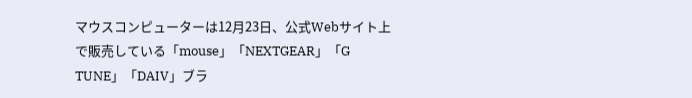マウスコンピューターは12月23日、公式Webサイト上で販売している「mouse」「NEXTGEAR」「G TUNE」「DAIV」ブラ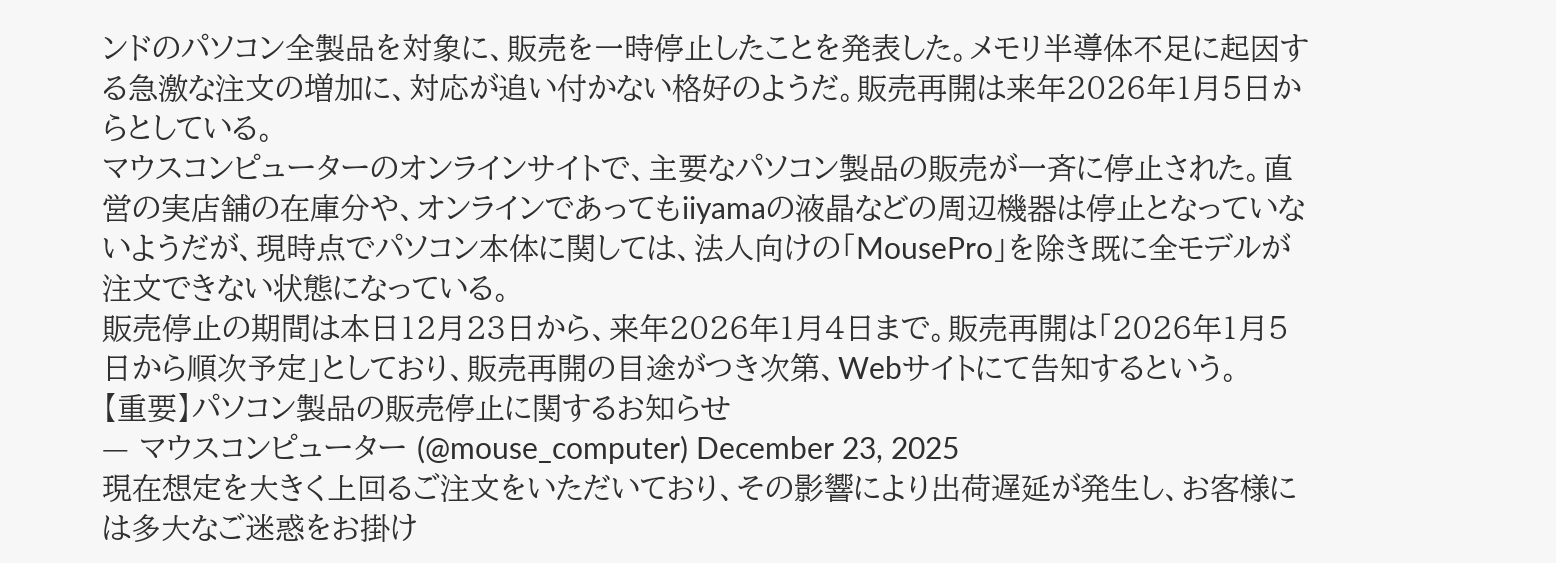ンドのパソコン全製品を対象に、販売を一時停止したことを発表した。メモリ半導体不足に起因する急激な注文の増加に、対応が追い付かない格好のようだ。販売再開は来年2026年1月5日からとしている。
マウスコンピューターのオンラインサイトで、主要なパソコン製品の販売が一斉に停止された。直営の実店舗の在庫分や、オンラインであってもiiyamaの液晶などの周辺機器は停止となっていないようだが、現時点でパソコン本体に関しては、法人向けの「MousePro」を除き既に全モデルが注文できない状態になっている。
販売停止の期間は本日12月23日から、来年2026年1月4日まで。販売再開は「2026年1月5日から順次予定」としており、販売再開の目途がつき次第、Webサイトにて告知するという。
【重要】パソコン製品の販売停止に関するお知らせ
— マウスコンピューター (@mouse_computer) December 23, 2025
現在想定を大きく上回るご注文をいただいており、その影響により出荷遅延が発生し、お客様には多大なご迷惑をお掛け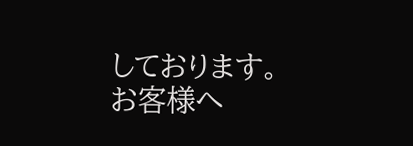しております。
お客様へ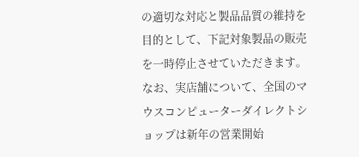の適切な対応と製品品質の維持を目的として、下記対象製品の販売を一時停止させていただきます。
なお、実店舗について、全国のマウスコンピューターダイレクトショップは新年の営業開始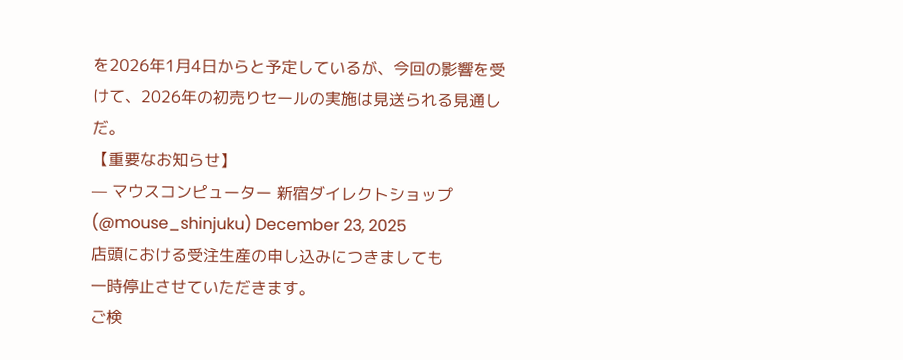を2026年1月4日からと予定しているが、今回の影響を受けて、2026年の初売りセールの実施は見送られる見通しだ。
【重要なお知らせ】
— マウスコンピューター 新宿ダイレクトショップ (@mouse_shinjuku) December 23, 2025
店頭における受注生産の申し込みにつきましても
一時停止させていただきます。
ご検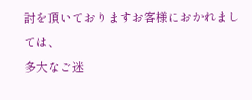討を頂いておりますお客様におかれましては、
多大なご迷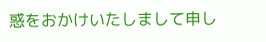惑をおかけいたしまして申し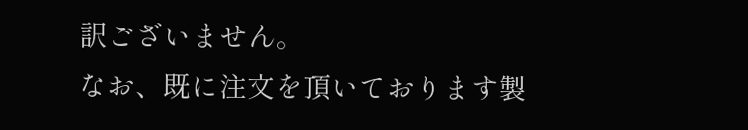訳ございません。
なお、既に注文を頂いております製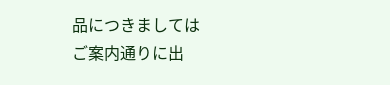品につきましては
ご案内通りに出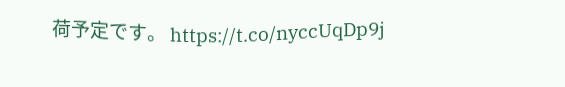荷予定です。 https://t.co/nyccUqDp9j